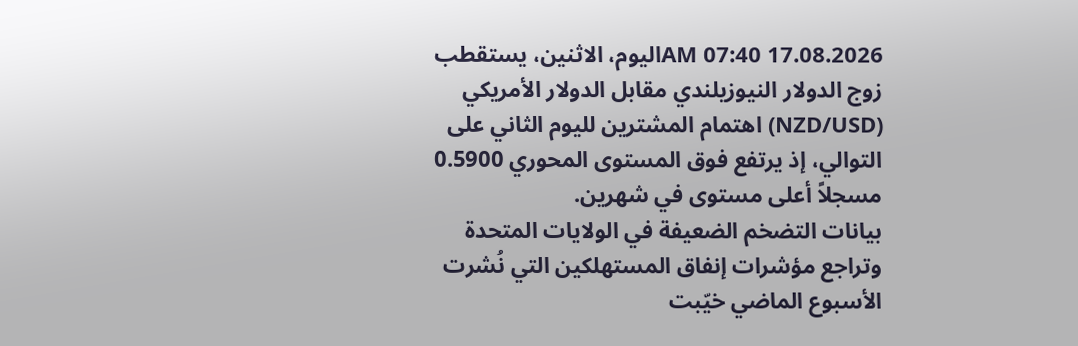17.08.2026 07:40 AMاليوم، الاثنين، يستقطب زوج الدولار النيوزيلندي مقابل الدولار الأمريكي (NZD/USD) اهتمام المشترين لليوم الثاني على التوالي، إذ يرتفع فوق المستوى المحوري 0.5900 مسجلاً أعلى مستوى في شهرين.
بيانات التضخم الضعيفة في الولايات المتحدة وتراجع مؤشرات إنفاق المستهلكين التي نُشرت الأسبوع الماضي خيّبت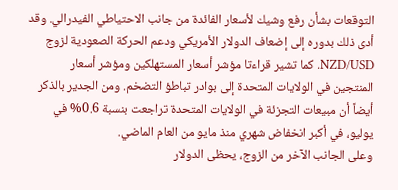التوقعات بشأن رفع وشيك لأسعار الفائدة من جانب الاحتياطي الفيدرالي. وقد أدى ذلك بدوره إلى إضعاف الدولار الأمريكي ودعم الحركة الصعودية لزوج NZD/USD. كما تشير قراءتا مؤشر أسعار المستهلكين ومؤشر أسعار المنتجين في الولايات المتحدة إلى بوادر تباطؤ التضخم. ومن الجدير بالذكر أيضاً أن مبيعات التجزئة في الولايات المتحدة تراجعت بنسبة 0.6% في يوليو، في أكبر انخفاض شهري منذ مايو من العام الماضي.
وعلى الجانب الآخر من الزوج، يحظى الدولار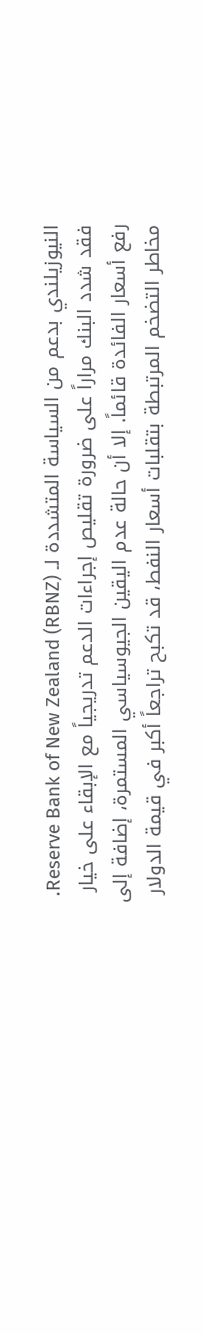النيوزيلندي بدعم من السياسة المتشددة لـ Reserve Bank of New Zealand (RBNZ). فقد شدد البنك مراراً على ضرورة تقليص إجراءات الدعم تدريجياً مع الإبقاء على خيار رفع أسعار الفائدة قائماً. إلا أن حالة عدم اليقين الجيوسياسي المستمرة، إضافة إلى مخاطر التضخم المرتبطة بتقلبات أسعار النفط، قد تكبح تراجعاً أكبر في قيمة الدولار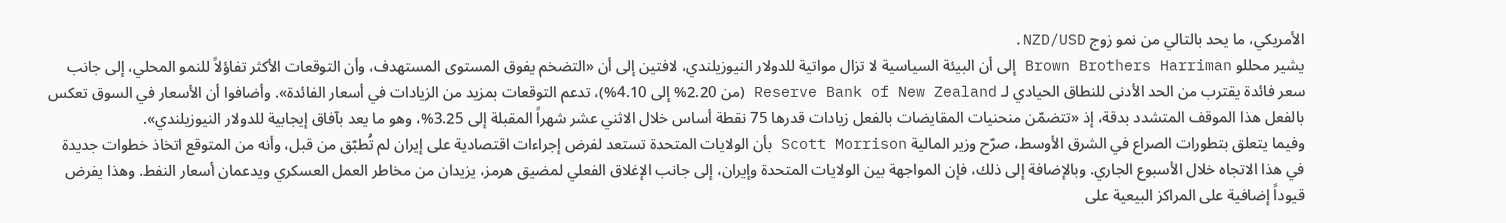الأمريكي، ما يحد بالتالي من نمو زوج NZD/USD.
يشير محللو Brown Brothers Harriman إلى أن البيئة السياسية لا تزال مواتية للدولار النيوزيلندي، لافتين إلى أن «التضخم يفوق المستوى المستهدف، وأن التوقعات الأكثر تفاؤلاً للنمو المحلي، إلى جانب سعر فائدة يقترب من الحد الأدنى للنطاق الحيادي لـ Reserve Bank of New Zealand (من 2.20% إلى 4.10%)، تدعم التوقعات بمزيد من الزيادات في أسعار الفائدة». وأضافوا أن الأسعار في السوق تعكس بالفعل هذا الموقف المتشدد بدقة، إذ «تتضمّن منحنيات المقايضات بالفعل زيادات قدرها 75 نقطة أساس خلال الاثني عشر شهراً المقبلة إلى 3.25%، وهو ما يعد بآفاق إيجابية للدولار النيوزيلندي».
وفيما يتعلق بتطورات الصراع في الشرق الأوسط، صرّح وزير المالية Scott Morrison بأن الولايات المتحدة تستعد لفرض إجراءات اقتصادية على إيران لم تُطبّق من قبل، وأنه من المتوقع اتخاذ خطوات جديدة في هذا الاتجاه خلال الأسبوع الجاري. وبالإضافة إلى ذلك، فإن المواجهة بين الولايات المتحدة وإيران، إلى جانب الإغلاق الفعلي لمضيق هرمز، يزيدان من مخاطر العمل العسكري ويدعمان أسعار النفط. وهذا يفرض قيوداً إضافية على المراكز البيعية على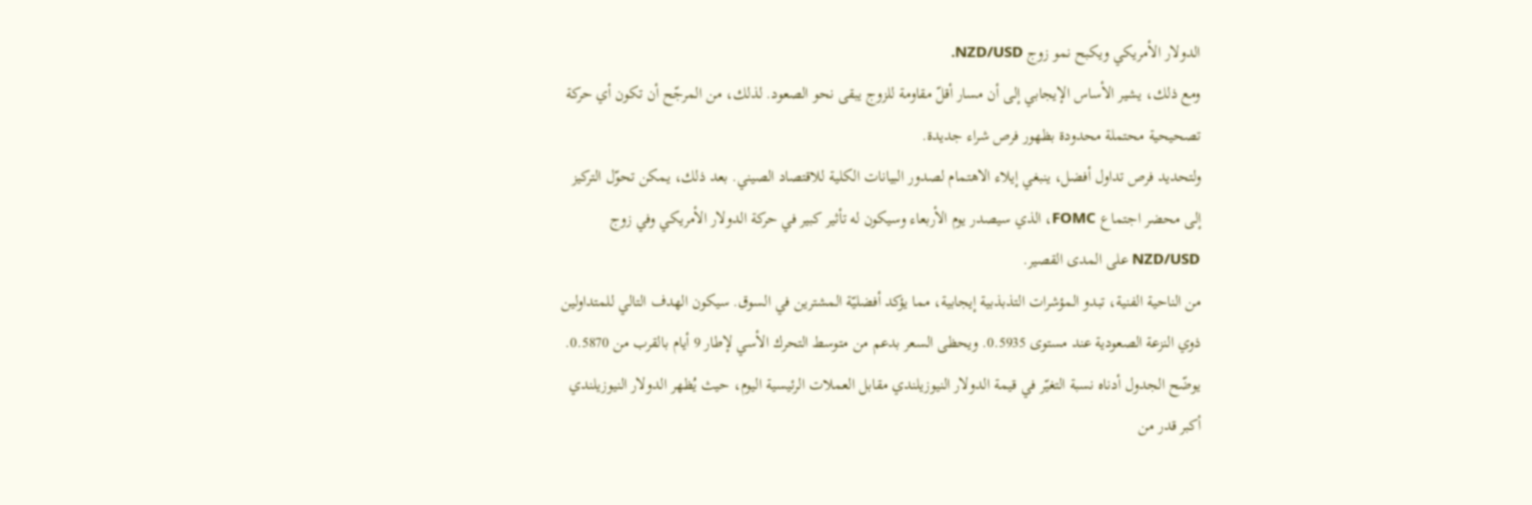الدولار الأمريكي ويكبح نمو زوج NZD/USD.
ومع ذلك، يشير الأساس الإيجابي إلى أن مسار أقلّ مقاومة للزوج يبقى نحو الصعود. لذلك، من المرجّح أن تكون أي حركة تصحيحية محتملة محدودة بظهور فرص شراء جديدة.
ولتحديد فرص تداول أفضل، ينبغي إيلاء الاهتمام لصدور البيانات الكلية للاقتصاد الصيني. بعد ذلك، يمكن تحوّل التركيز إلى محضر اجتماع FOMC، الذي سيصدر يوم الأربعاء وسيكون له تأثير كبير في حركة الدولار الأمريكي وفي زوج NZD/USD على المدى القصير.
من الناحية الفنية، تبدو المؤشرات التذبذبية إيجابية، مما يؤكد أفضليّة المشترين في السوق. سيكون الهدف التالي للمتداولين ذوي النزعة الصعودية عند مستوى 0.5935. ويحظى السعر بدعم من متوسط التحرك الأسي لإطار 9 أيام بالقرب من 0.5870. يوضّح الجدول أدناه نسبة التغيّر في قيمة الدولار النيوزيلندي مقابل العملات الرئيسية اليوم، حيث يُظهر الدولار النيوزيلندي أكبر قدر من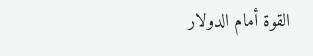القوة أمام الدولار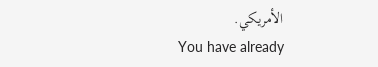الأمريكي.
You have already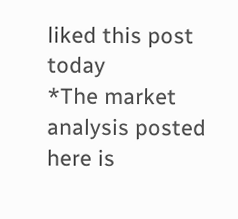liked this post today
*The market analysis posted here is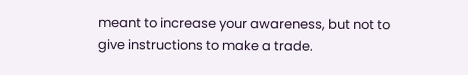meant to increase your awareness, but not to give instructions to make a trade.